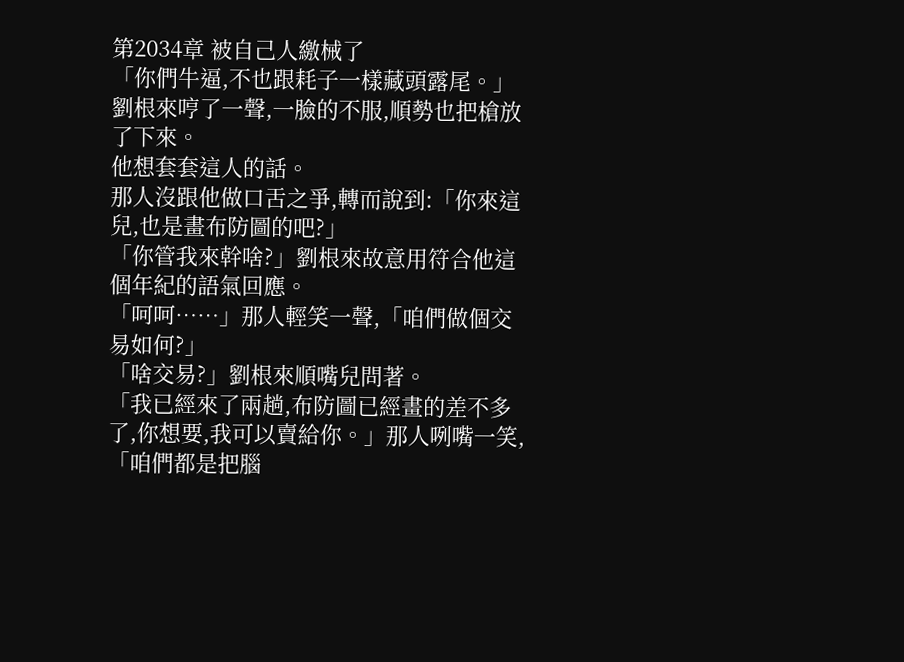第2034章 被自己人繳械了
「你們牛逼,不也跟耗子一樣藏頭露尾。」劉根來哼了一聲,一臉的不服,順勢也把槍放了下來。
他想套套這人的話。
那人沒跟他做口舌之爭,轉而說到:「你來這兒,也是畫布防圖的吧?」
「你管我來幹啥?」劉根來故意用符合他這個年紀的語氣回應。
「呵呵……」那人輕笑一聲,「咱們做個交易如何?」
「啥交易?」劉根來順嘴兒問著。
「我已經來了兩趟,布防圖已經畫的差不多了,你想要,我可以賣給你。」那人咧嘴一笑,「咱們都是把腦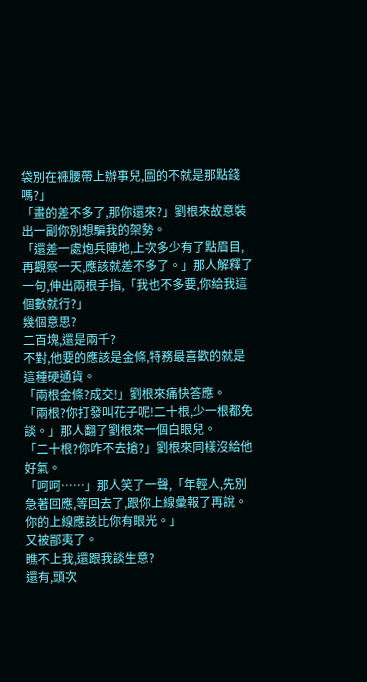袋別在褲腰帶上辦事兒,圖的不就是那點錢嗎?」
「畫的差不多了,那你還來?」劉根來故意裝出一副你別想騙我的架勢。
「還差一處炮兵陣地,上次多少有了點眉目,再觀察一天,應該就差不多了。」那人解釋了一句,伸出兩根手指,「我也不多要,你給我這個數就行?」
幾個意思?
二百塊,還是兩千?
不對,他要的應該是金條,特務最喜歡的就是這種硬通貨。
「兩根金條?成交!」劉根來痛快答應。
「兩根?你打發叫花子呢!二十根,少一根都免談。」那人翻了劉根來一個白眼兒。
「二十根?你咋不去搶?」劉根來同樣沒給他好氣。
「呵呵……」那人笑了一聲,「年輕人,先別急著回應,等回去了,跟你上線彙報了再說。你的上線應該比你有眼光。」
又被鄙夷了。
瞧不上我,還跟我談生意?
還有,頭次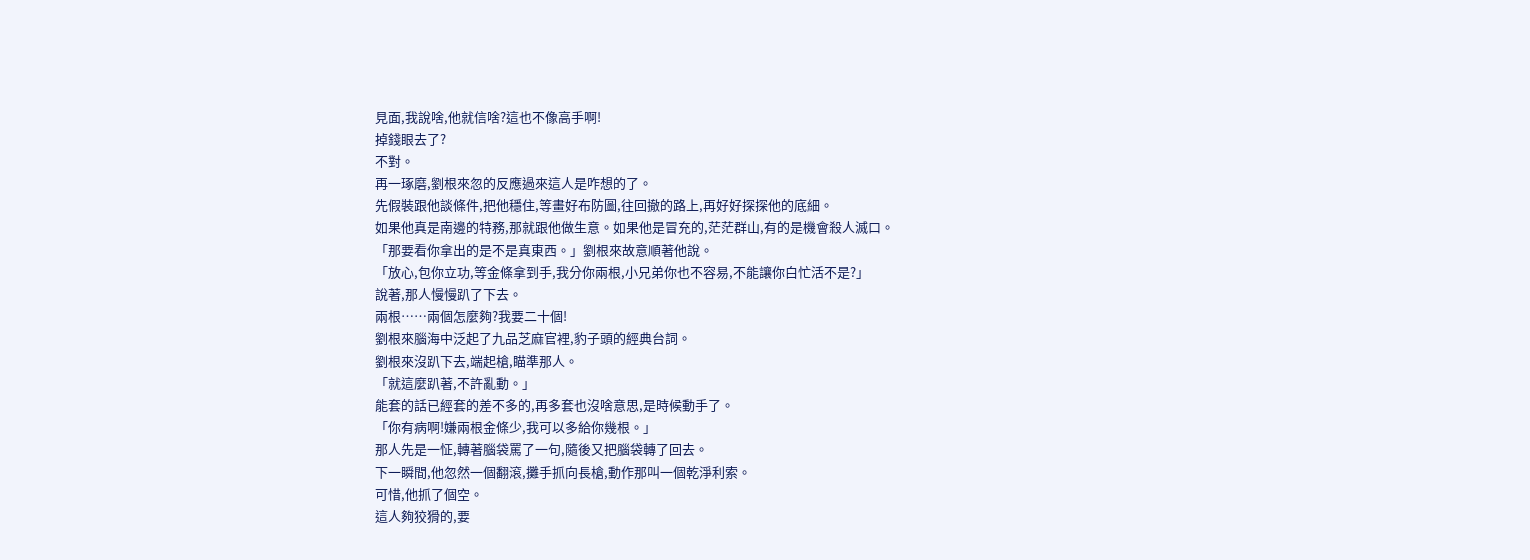見面,我說啥,他就信啥?這也不像高手啊!
掉錢眼去了?
不對。
再一琢磨,劉根來忽的反應過來這人是咋想的了。
先假裝跟他談條件,把他穩住,等畫好布防圖,往回撤的路上,再好好探探他的底細。
如果他真是南邊的特務,那就跟他做生意。如果他是冒充的,茫茫群山,有的是機會殺人滅口。
「那要看你拿出的是不是真東西。」劉根來故意順著他說。
「放心,包你立功,等金條拿到手,我分你兩根,小兄弟你也不容易,不能讓你白忙活不是?」
說著,那人慢慢趴了下去。
兩根……兩個怎麼夠?我要二十個!
劉根來腦海中泛起了九品芝麻官裡,豹子頭的經典台詞。
劉根來沒趴下去,端起槍,瞄準那人。
「就這麼趴著,不許亂動。」
能套的話已經套的差不多的,再多套也沒啥意思,是時候動手了。
「你有病啊!嫌兩根金條少,我可以多給你幾根。」
那人先是一怔,轉著腦袋罵了一句,隨後又把腦袋轉了回去。
下一瞬間,他忽然一個翻滾,攤手抓向長槍,動作那叫一個乾淨利索。
可惜,他抓了個空。
這人夠狡猾的,要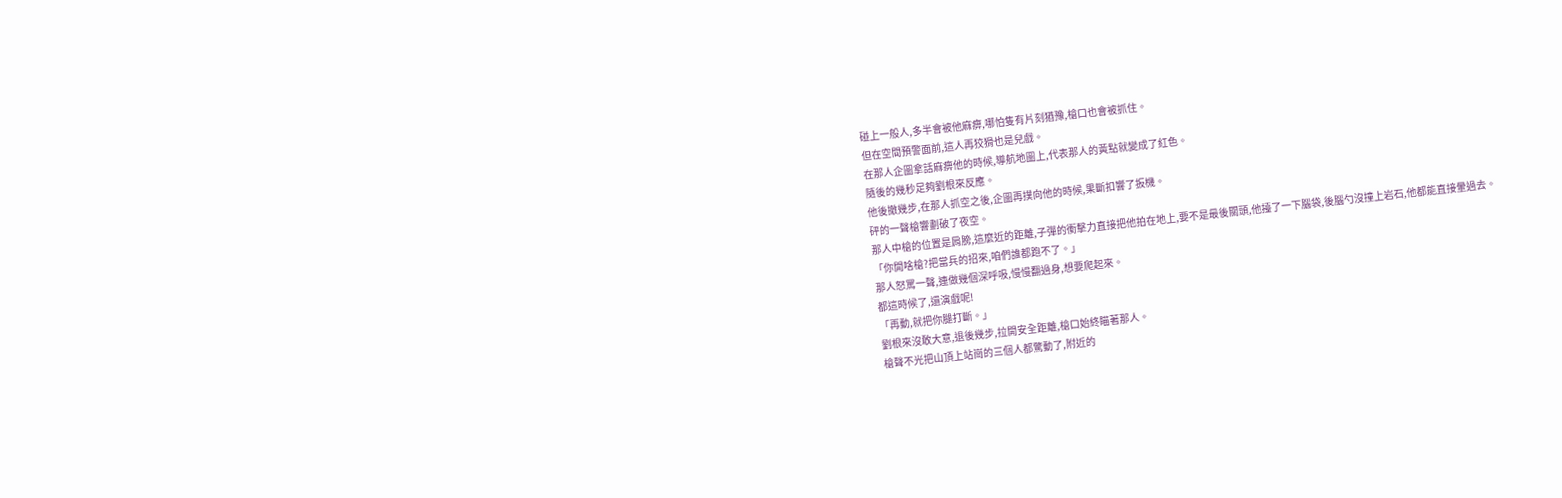碰上一般人,多半會被他麻痹,哪怕隻有片刻猶豫,槍口也會被抓住。
但在空間預警面前,這人再狡猾也是兒戲。
在那人企圖拿話麻痹他的時候,導航地圖上,代表那人的黃點就變成了紅色。
隨後的幾秒足夠劉根來反應。
他後撤幾步,在那人抓空之後,企圖再撲向他的時候,果斷扣響了扳機。
砰的一聲槍響劃破了夜空。
那人中槍的位置是肩膀,這麼近的距離,子彈的衝擊力直接把他拍在地上,要不是最後關頭,他擡了一下腦袋,後腦勺沒撞上岩石,他都能直接暈過去。
「你開啥槍?把當兵的招來,咱們誰都跑不了。」
那人怒罵一聲,連做幾個深呼吸,慢慢翻過身,想要爬起來。
都這時候了,還演戲呢!
「再動,就把你腿打斷。」
劉根來沒敢大意,退後幾步,拉開安全距離,槍口始終瞄著那人。
槍聲不光把山頂上站崗的三個人都驚動了,附近的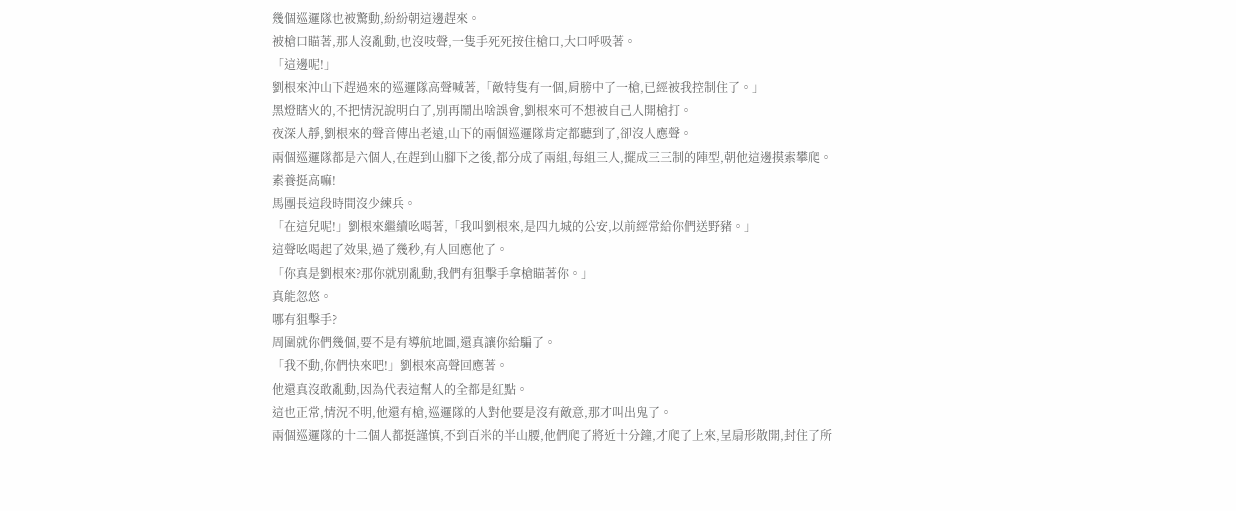幾個巡邏隊也被驚動,紛紛朝這邊趕來。
被槍口瞄著,那人沒亂動,也沒吱聲,一隻手死死按住槍口,大口呼吸著。
「這邊呢!」
劉根來沖山下趕過來的巡邏隊高聲喊著,「敵特隻有一個,肩膀中了一槍,已經被我控制住了。」
黑燈瞎火的,不把情況說明白了,別再鬧出啥誤會,劉根來可不想被自己人開槍打。
夜深人靜,劉根來的聲音傳出老遠,山下的兩個巡邏隊肯定都聽到了,卻沒人應聲。
兩個巡邏隊都是六個人,在趕到山腳下之後,都分成了兩組,每組三人,擺成三三制的陣型,朝他這邊摸索攀爬。
素養挺高嘛!
馬團長這段時間沒少練兵。
「在這兒呢!」劉根來繼續吆喝著,「我叫劉根來,是四九城的公安,以前經常給你們送野豬。」
這聲吆喝起了效果,過了幾秒,有人回應他了。
「你真是劉根來?那你就別亂動,我們有狙擊手拿槍瞄著你。」
真能忽悠。
哪有狙擊手?
周圍就你們幾個,要不是有導航地圖,還真讓你給騙了。
「我不動,你們快來吧!」劉根來高聲回應著。
他還真沒敢亂動,因為代表這幫人的全都是紅點。
這也正常,情況不明,他還有槍,巡邏隊的人對他要是沒有敵意,那才叫出鬼了。
兩個巡邏隊的十二個人都挺謹慎,不到百米的半山腰,他們爬了將近十分鐘,才爬了上來,呈扇形散開,封住了所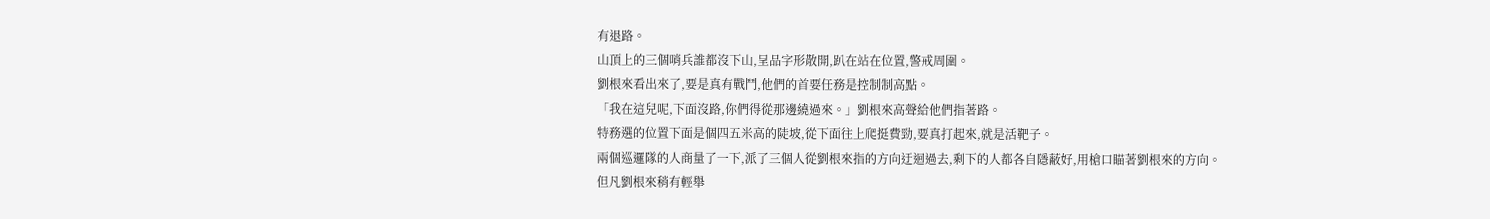有退路。
山頂上的三個哨兵誰都沒下山,呈品字形散開,趴在站在位置,警戒周圍。
劉根來看出來了,要是真有戰鬥,他們的首要任務是控制制高點。
「我在這兒呢,下面沒路,你們得從那邊繞過來。」劉根來高聲給他們指著路。
特務選的位置下面是個四五米高的陡坡,從下面往上爬挺費勁,要真打起來,就是活靶子。
兩個巡邏隊的人商量了一下,派了三個人從劉根來指的方向迂迴過去,剩下的人都各自隱蔽好,用槍口瞄著劉根來的方向。
但凡劉根來稍有輕舉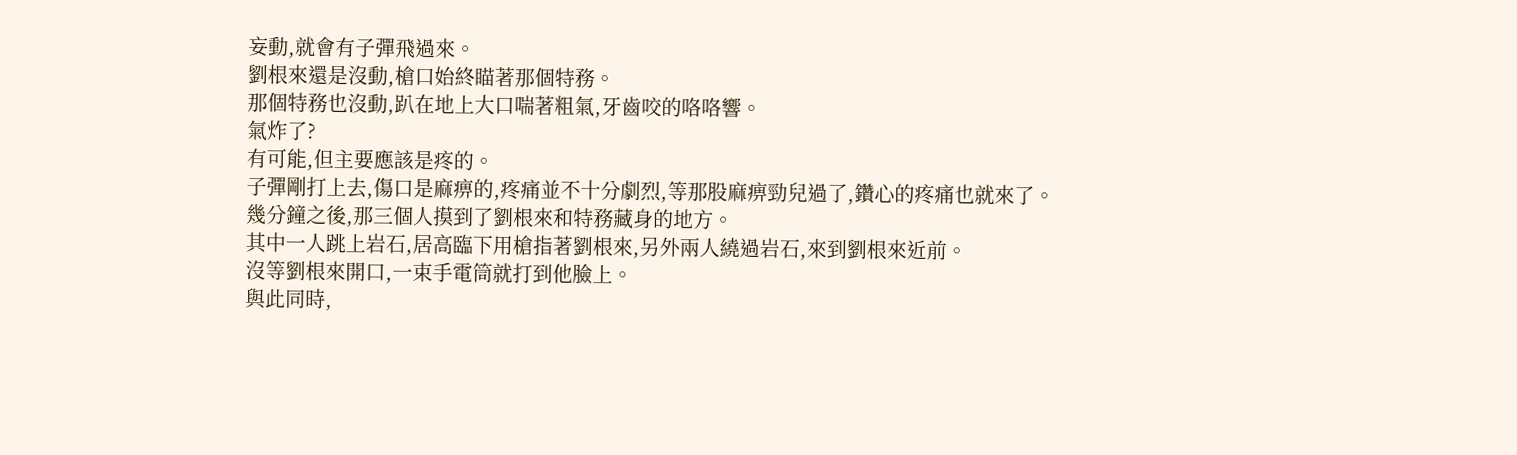妄動,就會有子彈飛過來。
劉根來還是沒動,槍口始終瞄著那個特務。
那個特務也沒動,趴在地上大口喘著粗氣,牙齒咬的咯咯響。
氣炸了?
有可能,但主要應該是疼的。
子彈剛打上去,傷口是麻痹的,疼痛並不十分劇烈,等那股麻痹勁兒過了,鑽心的疼痛也就來了。
幾分鐘之後,那三個人摸到了劉根來和特務藏身的地方。
其中一人跳上岩石,居高臨下用槍指著劉根來,另外兩人繞過岩石,來到劉根來近前。
沒等劉根來開口,一束手電筒就打到他臉上。
與此同時,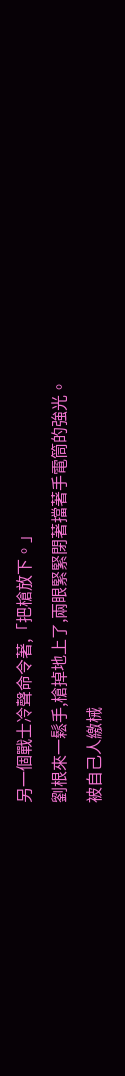另一個戰士冷聲命令著,「把槍放下。」
劉根來一鬆手,槍掉地上了,兩眼緊緊閉著擋著手電筒的強光。
被自己人繳械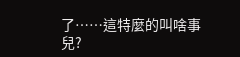了……這特麼的叫啥事兒?